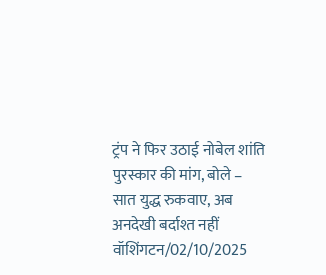ट्रंप ने फिर उठाई नोबेल शांति पुरस्कार की मांग, बोले – सात युद्ध रुकवाए, अब अनदेखी बर्दाश्त नहीं
वॉशिंगटन/02/10/2025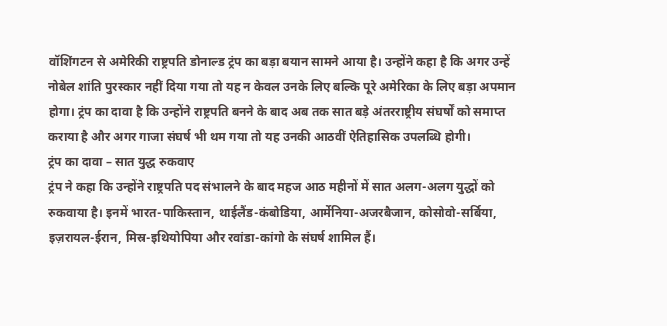वॉशिंगटन से अमेरिकी राष्ट्रपति डोनाल्ड ट्रंप का बड़ा बयान सामने आया है। उन्होंने कहा है कि अगर उन्हें नोबेल शांति पुरस्कार नहीं दिया गया तो यह न केवल उनके लिए बल्कि पूरे अमेरिका के लिए बड़ा अपमान होगा। ट्रंप का दावा है कि उन्होंने राष्ट्रपति बनने के बाद अब तक सात बड़े अंतरराष्ट्रीय संघर्षों को समाप्त कराया है और अगर गाजा संघर्ष भी थम गया तो यह उनकी आठवीं ऐतिहासिक उपलब्धि होगी।
ट्रंप का दावा – सात युद्ध रुकवाए
ट्रंप ने कहा कि उन्होंने राष्ट्रपति पद संभालने के बाद महज आठ महीनों में सात अलग-अलग युद्धों को रुकवाया है। इनमें भारत-पाकिस्तान, थाईलैंड-कंबोडिया, आर्मेनिया-अजरबैजान, कोसोवो-सर्बिया, इज़रायल-ईरान, मिस्र-इथियोपिया और रवांडा-कांगो के संघर्ष शामिल हैं।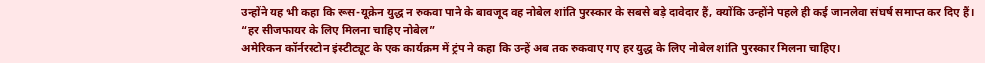उन्होंने यह भी कहा कि रूस-यूक्रेन युद्ध न रुकवा पाने के बावजूद वह नोबेल शांति पुरस्कार के सबसे बड़े दावेदार हैं, क्योंकि उन्होंने पहले ही कई जानलेवा संघर्ष समाप्त कर दिए हैं।
“हर सीजफायर के लिए मिलना चाहिए नोबेल”
अमेरिकन कॉर्नरस्टोन इंस्टीट्यूट के एक कार्यक्रम में ट्रंप ने कहा कि उन्हें अब तक रुकवाए गए हर युद्ध के लिए नोबेल शांति पुरस्कार मिलना चाहिए।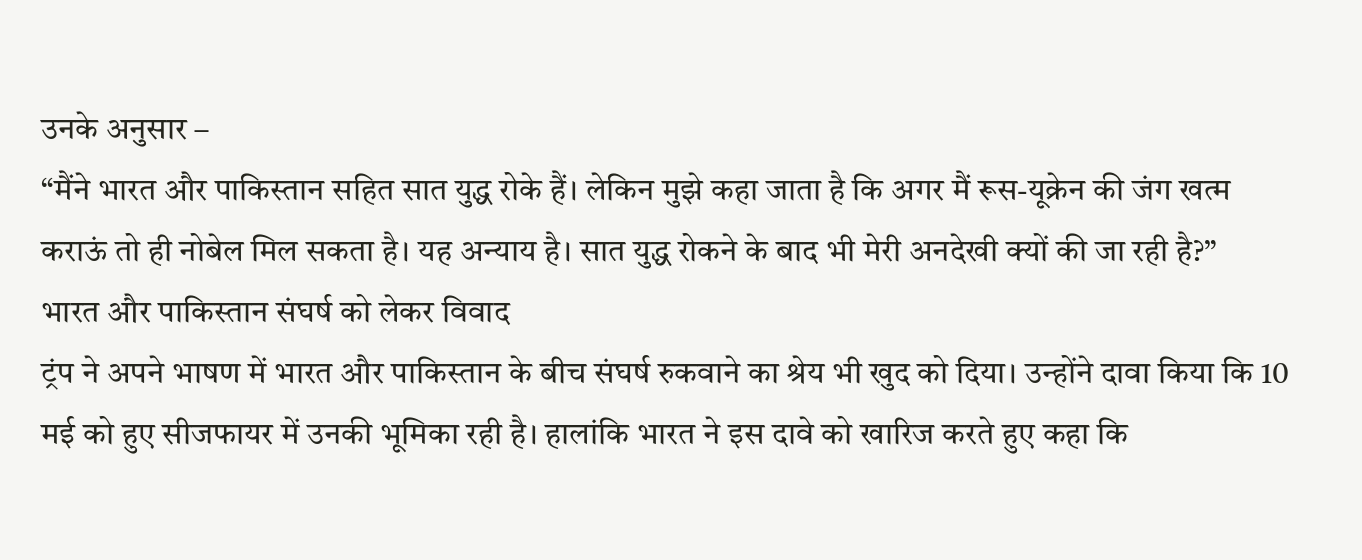उनके अनुसार –
“मैंने भारत और पाकिस्तान सहित सात युद्ध रोके हैं। लेकिन मुझे कहा जाता है कि अगर मैं रूस-यूक्रेन की जंग खत्म कराऊं तो ही नोबेल मिल सकता है। यह अन्याय है। सात युद्ध रोकने के बाद भी मेरी अनदेखी क्यों की जा रही है?”
भारत और पाकिस्तान संघर्ष को लेकर विवाद
ट्रंप ने अपने भाषण में भारत और पाकिस्तान के बीच संघर्ष रुकवाने का श्रेय भी खुद को दिया। उन्होंने दावा किया कि 10 मई को हुए सीजफायर में उनकी भूमिका रही है। हालांकि भारत ने इस दावे को खारिज करते हुए कहा कि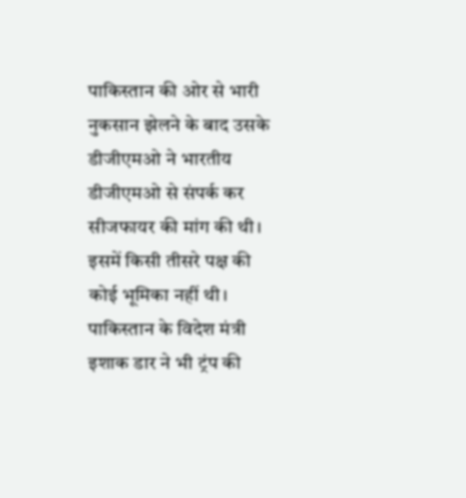पाकिस्तान की ओर से भारी नुकसान झेलने के बाद उसके डीजीएमओ ने भारतीय डीजीएमओ से संपर्क कर सीजफायर की मांग की थी। इसमें किसी तीसरे पक्ष की कोई भूमिका नहीं थी। पाकिस्तान के विदेश मंत्री इशाक डार ने भी ट्रंप की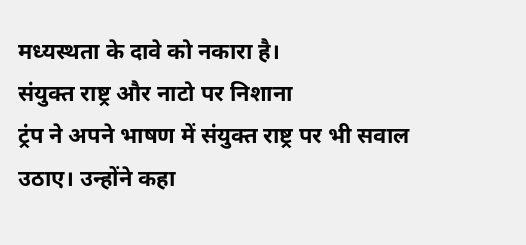मध्यस्थता के दावे को नकारा है।
संयुक्त राष्ट्र और नाटो पर निशाना
ट्रंप ने अपने भाषण में संयुक्त राष्ट्र पर भी सवाल उठाए। उन्होंने कहा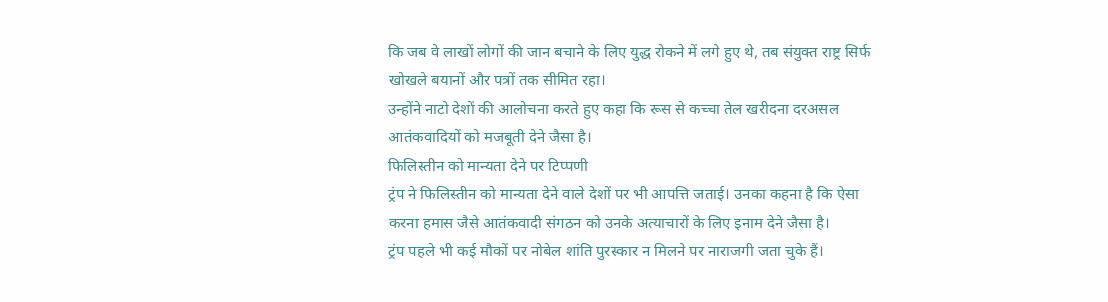कि जब वे लाखों लोगों की जान बचाने के लिए युद्ध रोकने में लगे हुए थे, तब संयुक्त राष्ट्र सिर्फ खोखले बयानों और पत्रों तक सीमित रहा।
उन्होंने नाटो देशों की आलोचना करते हुए कहा कि रूस से कच्चा तेल खरीदना दरअसल आतंकवादियों को मजबूती देने जैसा है।
फिलिस्तीन को मान्यता देने पर टिप्पणी
ट्रंप ने फिलिस्तीन को मान्यता देने वाले देशों पर भी आपत्ति जताई। उनका कहना है कि ऐसा करना हमास जैसे आतंकवादी संगठन को उनके अत्याचारों के लिए इनाम देने जैसा है।
ट्रंप पहले भी कई मौकों पर नोबेल शांति पुरस्कार न मिलने पर नाराजगी जता चुके हैं।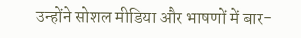उन्होंने सोशल मीडिया और भाषणों में बार-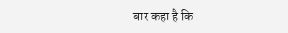बार कहा है कि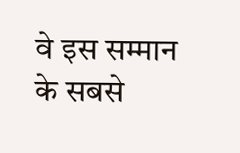वे इस सम्मान के सबसे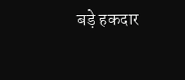बड़े हकदार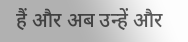हैं और अब उन्हें और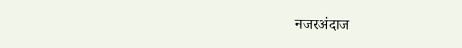नजरअंदाज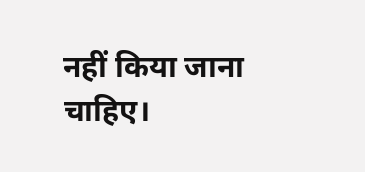नहीं किया जाना चाहिए।